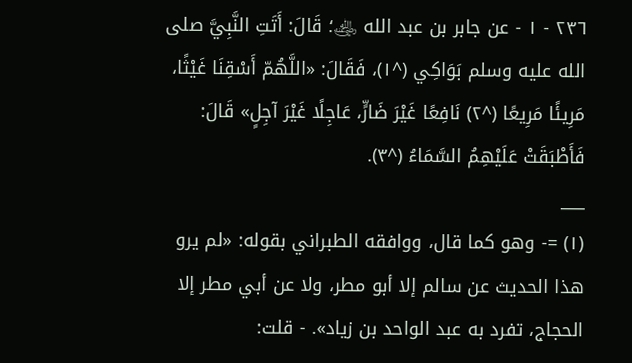٢٣٦ - ١ - عن جابر بن عبد الله ﵁؛ قَالَ: أَتَتِ النَّبِيَّ صلى الله عليه وسلم بَوَاكِي (^١)، فَقَالَ: «اللَّهُمّ أَسْقِنَا غَيْثًا، مَرِيئًا مَرِيعًا (^٢) نَافِعًا غَيْرَ ضَارٍّ، عَاجِلًا غَيْرَ آجِلٍ» قَالَ: فَأَطْبَقَتْ عَلَيْهِمُ السَّمَاءُ (^٣).
___
(١) =- وهو كما قال، ووافقه الطبراني بقوله: «لم يرو هذا الحديث عن سالم إلا أبو مطر، ولا عن أبي مطر إلا الحجاج، تفرد به عبد الواحد بن زياد». - قلت: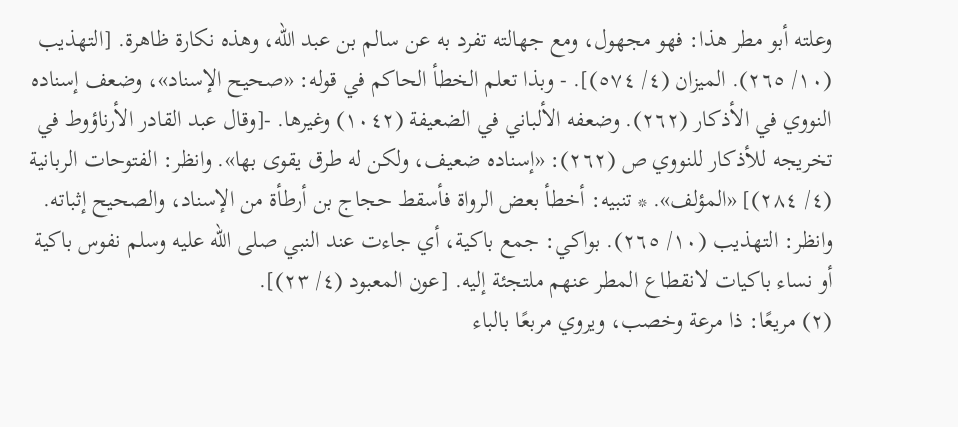وعلته أبو مطر هذا: فهو مجهول، ومع جهالته تفرد به عن سالم بن عبد الله، وهذه نكارة ظاهرة. [التهذيب (١٠/ ٢٦٥). الميزان (٤/ ٥٧٤)]. - وبذا تعلم الخطأ الحاكم في قوله: «صحيح الإسناد»، وضعف إسناده النووي في الأذكار (٢٦٢). وضعفه الألباني في الضعيفة (١٠٤٢) وغيرها. -[وقال عبد القادر الأرناؤوط في تخريجه للأذكار للنووي ص (٢٦٢): «إسناده ضعيف، ولكن له طرق يقوى بها». وانظر: الفتوحات الربانية (٤/ ٢٨٤)] «المؤلف». * تنبيه: أخطأ بعض الرواة فأسقط حجاج بن أرطأة من الإسناد، والصحيح إثباته. وانظر: التهذيب (١٠/ ٢٦٥). بواكي: جمع باكية، أي جاءت عند النبي صلى الله عليه وسلم نفوس باكية أو نساء باكيات لانقطاع المطر عنهم ملتجئة إليه. [عون المعبود (٤/ ٢٣)].
(٢) مريعًا: ذا مرعة وخصب، ويروي مربعًا بالباء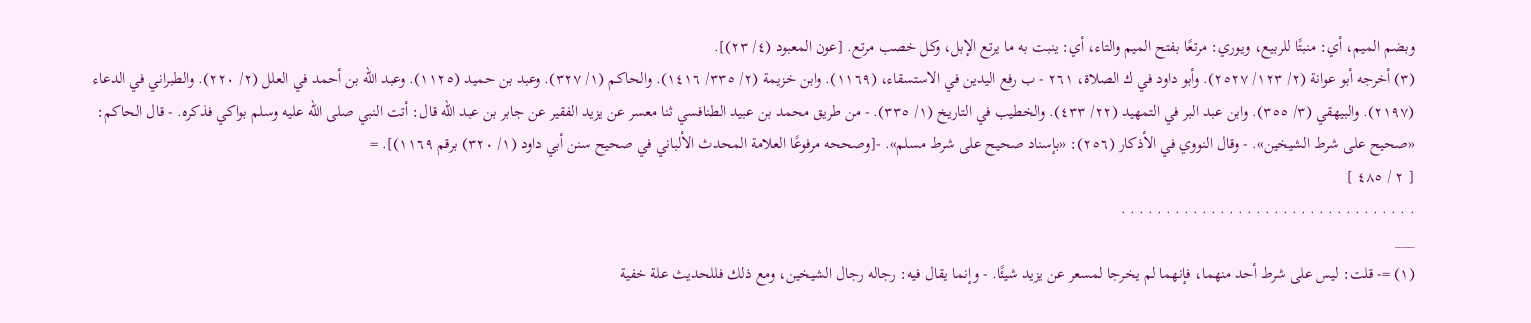وبضم الميم، أي: منبتًا للربيع، ويوري: مرتعًا بفتح الميم والتاء، أي: ينبت به ما يرتع الإبل، وكل خصب مرتع. [عون المعبود (٤/ ٢٣)].
(٣) أخرجه أبو عوانة (٢/ ١٢٣/ ٢٥٢٧). وأبو داود في ك الصلاة، ٢٦١ - ب رفع اليدين في الاستسقاء، (١١٦٩). وابن خزيمة (٢/ ٣٣٥/ ١٤١٦). والحاكم (١/ ٣٢٧). وعبد بن حميد (١١٢٥). وعبد الله بن أحمد في العلل (٢/ ٢٢٠). والطبراني في الدعاء (٢١٩٧). والبيهقي (٣/ ٣٥٥). وابن عبد البر في التمهيد (٢٢/ ٤٣٣). والخطيب في التاريخ (١/ ٣٣٥). - من طريق محمد بن عبيد الطنافسي ثنا معسر عن يزيد الفقير عن جابر بن عبد الله قال: أتت النبي صلى الله عليه وسلم بواكي فذكره. - قال الحاكم: «صحيح على شرط الشيخين». - وقال النووي في الأذكار (٢٥٦): «بإسناد صحيح على شرط مسلم». -[وصححه مرفوعًا العلامة المحدث الألباني في صحيح سنن أبي داود (١/ ٣٢٠) برقم ١١٦٩)]. =
[ ٢ / ٤٨٥ ]
. . . . . . . . . . . . . . . . . . . . . . . . . . . . . . . . .
___
(١) =- قلت: ليس على شرط أحد منهما، فإنهما لم يخرجا لمسعر عن يزيد شيئًا. - وإنما يقال فيه: رجاله رجال الشيخين، ومع ذلك فللحديث علة خفية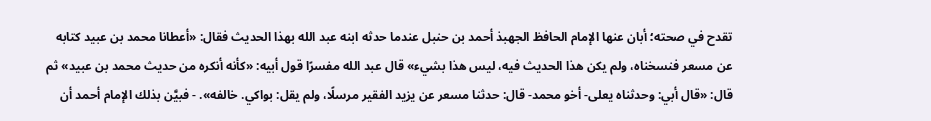تقدح في صحته؛ أبان عنها الإمام الحافظ الجهبذ أحمد بن حنبل عندما حدثه ابنه عبد الله بهذا الحديث فقال: «أعطانا محمد بن عبيد كتابه عن مسعر فنسخناه، ولم يكن هذا الحديث فيه، ليس هذا بشيء» قال عبد الله مفسرًا قول أبيه: «كأنه أنكره من حديث محمد بن عبيد» ثم قال: «قال أبي: وحدثناه يعلى- أخو محمد- قال: حدثنا مسعر عن يزيد الفقير مرسلًا، ولم يقل: بواكي. خالفه». - فبيَّن بذلك الإمام أحمد أن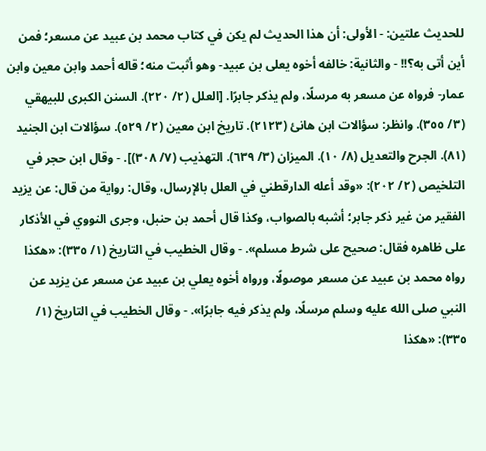للحديث علتين: - الأولى: أن هذا الحديث لم يكن في كتاب محمد بن عبيد عن مسعر؛ فمن أين أتى به؟!! - والثانية: خالفه أخوه يعلى بن عبيد- وهو أثبت منه؛ قاله أحمد وابن معين وابن عمار- فرواه عن مسعر به مرسلًا، ولم يذكر جابرًا. [العلل (٢/ ٢٢٠). السنن الكبرى للبيهقي (٣/ ٣٥٥). وانظر: سؤالات ابن هانئ (٢١٢٣). تاريخ ابن معين (٢/ ٥٢٩). سؤالات ابن الجنيد (٨١). الجرح والتعديل (٨/ ١٠). الميزان (٣/ ٦٣٩). التهذيب (٧/ ٣٠٨)]. - وقال ابن حجر في التلخيص (٢/ ٢٠٢): «وقد أعله الدارقطني في العلل بالإرسال، وقال: رواية من قال: عن يزيد الفقير من غير ذكر جابر؛ أشبه بالصواب، وكذا قال أحمد بن حنبل، وجرى النووي في الأذكار على ظاهره فقال: صحيح على شرط مسلم». - وقال الخطيب في التاريخ (١/ ٣٣٥): «هكذا رواه محمد بن عبيد عن مسعر موصولًا، ورواه أخوه يعلي بن عبيد عن مسعر عن يزيد عن النبي صلى الله عليه وسلم مرسلًا، ولم يذكر فيه جابرًا». - وقال الخطيب في التاريخ (١/ ٣٣٥): «هكذا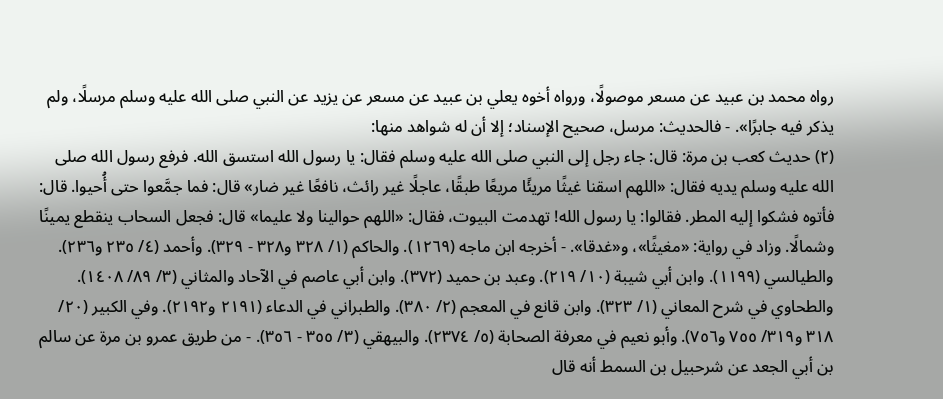رواه محمد بن عبيد عن مسعر موصولًا، ورواه أخوه يعلي بن عبيد عن مسعر عن يزيد عن النبي صلى الله عليه وسلم مرسلًا، ولم يذكر فيه جابرًا». - فالحديث: مرسل، صحيح الإسناد؛ إلا أن له شواهد منها:
(٢) حديث كعب بن مرة: قال: جاء رجل إلى النبي صلى الله عليه وسلم فقال: يا رسول الله استسق الله. فرفع رسول الله صلى الله عليه وسلم يديه فقال: «اللهم اسقنا غيثًا مريئًا مريعًا طبقًا، عاجلًا غير رائث، نافعًا غير ضار» قال: فما جمَّعوا حتى أُحيوا. قال: فأتوه فشكوا إليه المطر. فقالوا: يا رسول الله! تهدمت البيوت، فقال: «اللهم حوالينا ولا عليما» قال: فجعل السحاب ينقطع يمينًا وشمالًا. وزاد في رواية: «مغيثًا»، و«غدقا». - أخرجه ابن ماجه (١٢٦٩). والحاكم (١/ ٣٢٨ و٣٢٨ - ٣٢٩). وأحمد (٤/ ٢٣٥ و٢٣٦). والطيالسي (١١٩٩). وابن أبي شيبة (١٠/ ٢١٩). وعبد بن حميد (٣٧٢). وابن أبي عاصم في الآحاد والمثاني (٣/ ٨٩/ ١٤٠٨). والطحاوي في شرح المعاني (١/ ٣٢٣). وابن قانع في المعجم (٢/ ٣٨٠). والطبراني في الدعاء (٢١٩١ و٢١٩٢). وفي الكبير (٢٠/ ٣١٨ و٣١٩/ ٧٥٥ و٧٥٦). وأبو نعيم في معرفة الصحابة (٥/ ٢٣٧٤). والبيهقي (٣/ ٣٥٥ - ٣٥٦). - من طريق عمرو بن مرة عن سالم بن أبي الجعد عن شرحبيل بن السمط أنه قال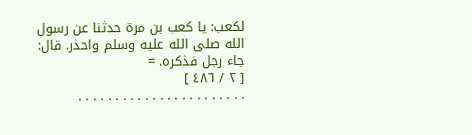لكعب: يا كعب بن مرة حدثنا عن رسول الله صلى الله عليه وسلم واحذر. قال: جاء رجل فذكره. =
[ ٢ / ٤٨٦ ]
. . . . . . . . . . . . . . . . . . . . . . .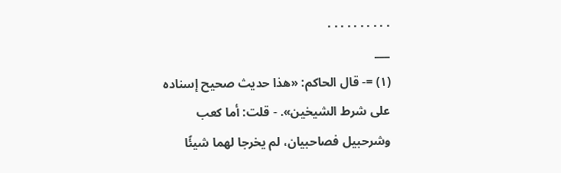. . . . . . . . . .
___
(١) =- قال الحاكم: «هذا حديث صحيح إسناده على شرط الشيخين». - قلت: أما كعب وشرحبيل فصاحبيان، لم يخرجا لهما شيئًا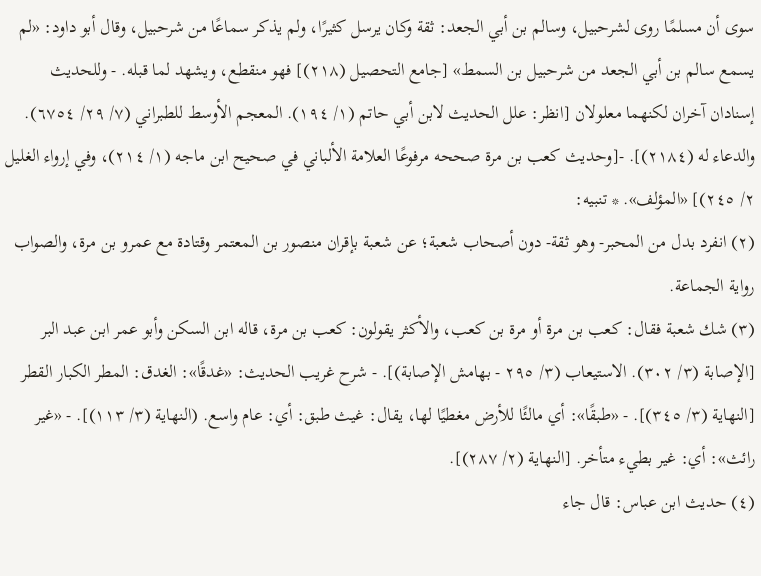سوى أن مسلمًا روى لشرحبيل، وسالم بن أبي الجعد: ثقة وكان يرسل كثيرًا، ولم يذكر سماعًا من شرحبيل، وقال أبو داود: «لم يسمع سالم بن أبي الجعد من شرحبيل بن السمط» [جامع التحصيل (٢١٨)] فهو منقطع، ويشهد لما قبله. - وللحديث إسنادان آخران لكنهما معلولان [انظر: علل الحديث لابن أبي حاتم (١/ ١٩٤). المعجم الأوسط للطبراني (٧/ ٢٩/ ٦٧٥٤). والدعاء له (٢١٨٤)]. -[وحديث كعب بن مرة صححه مرفوعًا العلامة الألباني في صحيح ابن ماجه (١/ ٢١٤)، وفي إرواء الغليل ٢/ ٢٤٥)] «المؤلف». * تنبيه:
(٢) انفرد بدل من المحبر- وهو ثقة- دون أصحاب شعبة؛ عن شعبة بإقران منصور بن المعتمر وقتادة مع عمرو بن مرة، والصواب رواية الجماعة.
(٣) شك شعبة فقال: كعب بن مرة أو مرة بن كعب، والأكثر يقولون: كعب بن مرة، قاله ابن السكن وأبو عمر ابن عبد البر [الإصابة (٣/ ٣٠٢). الاستيعاب (٣/ ٢٩٥ - بهامش الإصابة)]. - شرح غريب الحديث: «غدقًا»: الغدق: المطر الكبار القطر [النهاية (٣/ ٣٤٥)]. - «طبقًا»: أي مالئًا للأرض مغطيًا لها، يقال: غيث طبق: أي: عام واسع. (النهاية (٣/ ١١٣)]. - «غير رائث»: أي: غير بطيء متأخر. [النهاية (٢/ ٢٨٧)].
(٤) حديث ابن عباس: قال جاء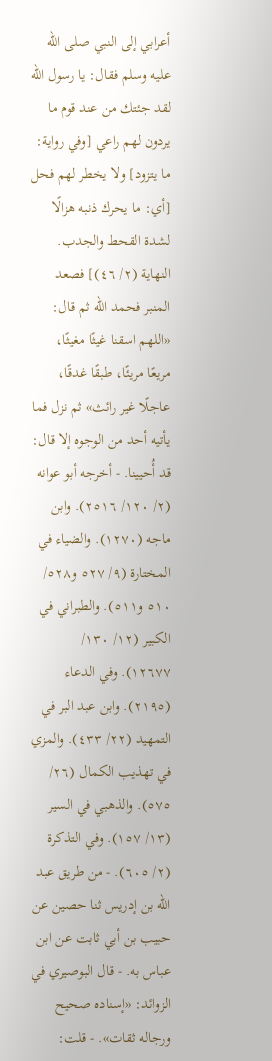أعرابي إلى النبي صلى الله عليه وسلم فقال: يا رسول الله لقد جئتك من عند قوم ما يردون لهم راعي [وفي رواية: ما يتزود] ولا يخطر لهم فحل [أي: ما يحرك ذنبه هزالًا لشدة القحط والجدب. النهاية (٢/ ٤٦)] فصعد المنبر فحمد الله ثم قال: «اللهم اسقنا غيثًا مغيثًا، مريعًا مريئًا، طبقًا غدقًا، عاجلًا غير رائث» ثم نزل فما يأتيه أحد من الوجوه إلا قال: قد أُحيينا. - أخرجه أبو عوانه (٢/ ١٢٠/ ٢٥١٦). وابن ماجه (١٢٧٠). والضياء في المختارة (٩/ ٥٢٧ و٥٢٨/ ٥١٠ و٥١١). والطبراني في الكبير (١٢/ ١٣٠/ ١٢٦٧٧). وفي الدعاء (٢١٩٥). وابن عبد البر في التمهيد (٢٢/ ٤٣٣). والمزي في تهذيب الكمال (٢٦/ ٥٧٥). والذهبي في السير (١٣/ ١٥٧). وفي التذكرة (٢/ ٦٠٥). - من طريق عبد الله بن إدريس ثنا حصين عن حبيب بن أبي ثابت عن ابن عباس به. - قال البوصيري في الزوائد: «إسناده صحيح ورجاله ثقات». - قلت: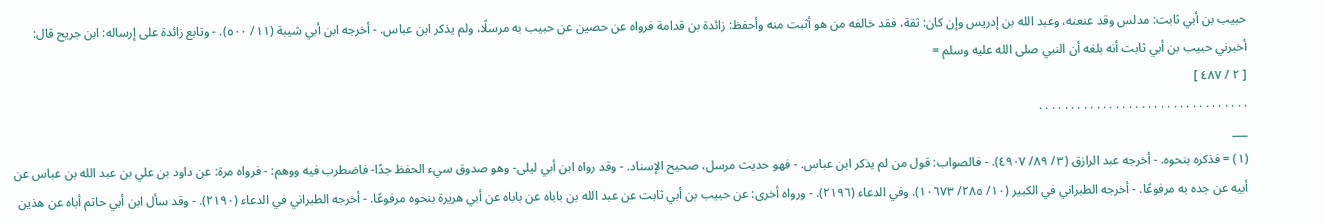حبيب بن أبي ثابت: مدلس وقد عنعنه، وعبد الله بن إدريس وإن كان: ثقة، فقد خالفه من هو أثبت منه وأحفظ: زائدة بن قدامة فرواه عن حصين عن حبيب به مرسلًا، ولم يذكر ابن عباس. - أخرجه ابن أبي شيبة (١١/ ٥٠٠). - وتابع زائدة على إرساله: ابن جريح قال: أخبرني حبيب بن أبي ثابت أنه بلغه أن النبي صلى الله عليه وسلم =
[ ٢ / ٤٨٧ ]
. . . . . . . . . . . . . . . . . . . . . . . . . . . . . . . . .
___
(١) = فذكره بنحوه. - أخرجه عبد الرازق (٣/ ٨٩/ ٤٩٠٧). - فالصواب: قول من لم يذكر ابن عباس. - فهو حديث مرسل، صحيح الإسناد. - وقد رواه ابن أبي ليلى- وهو صدوق سيء الحفظ جدًا- فاضطرب فيه ووهم: - فرواه مرة: عن داود بن علي بن عبد الله بن عباس عن أبيه عن جده به مرفوعًا. - أخرجه الطبراني في الكبير (١٠/ ٢٨٥/ ١٠٦٧٣). وفي الدعاء (٢١٩٦). - ورواه أخرى: عن حبيب بن أبي ثابت عن عبد الله بن باباه عن باباه عن أبي هريرة بنحوه مرفوعًا. - أخرجه الطبراني في الدعاء (٢١٩٠). - وقد سأل ابن أبي حاتم أباه عن هذين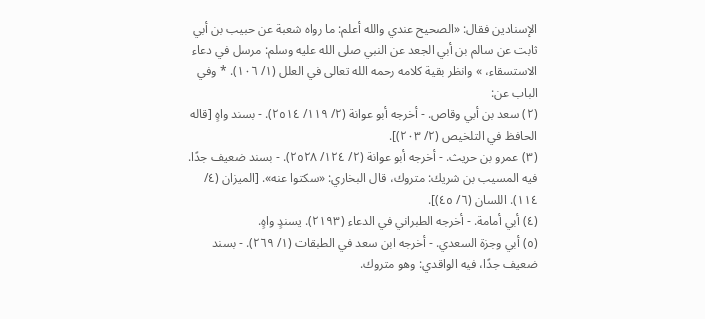الإسنادين فقال: «الصحيح عندي والله أعلم: ما رواه شعبة عن حبيب بن أبي ثابت عن سالم بن أبي الجعد عن النبي صلى الله عليه وسلم: مرسل في دعاء الاستسقاء، » وانظر بقية كلامه رحمه الله تعالى في العلل (١/ ١٠٦). * وفي الباب عن:
(٢) سعد بن أبي وقاص. - أخرجه أبو عوانة (٢/ ١١٩/ ٢٥١٤). - بسند واهٍ [قاله الحافظ في التلخيص (٢/ ٢٠٣)].
(٣) عمرو بن حريث. - أخرجه أبو عوانة (٢/ ١٢٤/ ٢٥٢٨). - بسند ضعيف جدًا. فيه المسيب بن شريك: متروك، قال البخاري: «سكتوا عنه». [الميزان (٤/ ١١٤). اللسان (٦/ ٤٥)].
(٤) أبي أمامة. - أخرجه الطبراني في الدعاء (٢١٩٣). يسندٍ واهٍ.
(٥) أبي وجزة السعدي. - أخرجه ابن سعد في الطبقات (١/ ٢٦٩). - بسند ضعيف جدًا، فيه الواقدي: وهو متروك.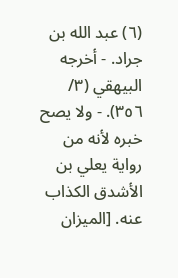(٦) عبد الله بن جراد. - أخرجه البيهقي (٣/ ٣٥٦). - ولا يصح خبره لأنه من رواية يعلي بن الأشدق الكذاب عنه. [الميزان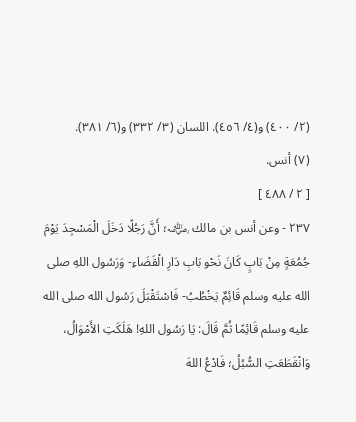(٢/ ٤٠٠) و(٤/ ٤٥٦). اللسان (٣/ ٣٣٢) و(٦/ ٣٨١).
(٧) أنس.
[ ٢ / ٤٨٨ ]
٢٣٧ - وعن أنس بن مالك ﵁؛ أَنَّ رَجُلًا دَخَلَ الْمَسْجِدَ يَوْمَ جُمُعَةٍ مِنْ بَابٍ كَانَ نَحْو بَابِ دَارِ الْقَضَاءِ- وَرَسُول اللهِ صلى الله عليه وسلم قَائِمٌ يَخْطُبُ- فَاسْتَقْبَلَ رَسُول الله صلى الله عليه وسلم قَائِمًا ثُمَّ قَالَ: يَا رَسُول اللهِ! هَلَكَتِ الأَمْوَالُ، وَانْقَطَعَتِ السُّبُلُ؛ فَادْعُ اللهَ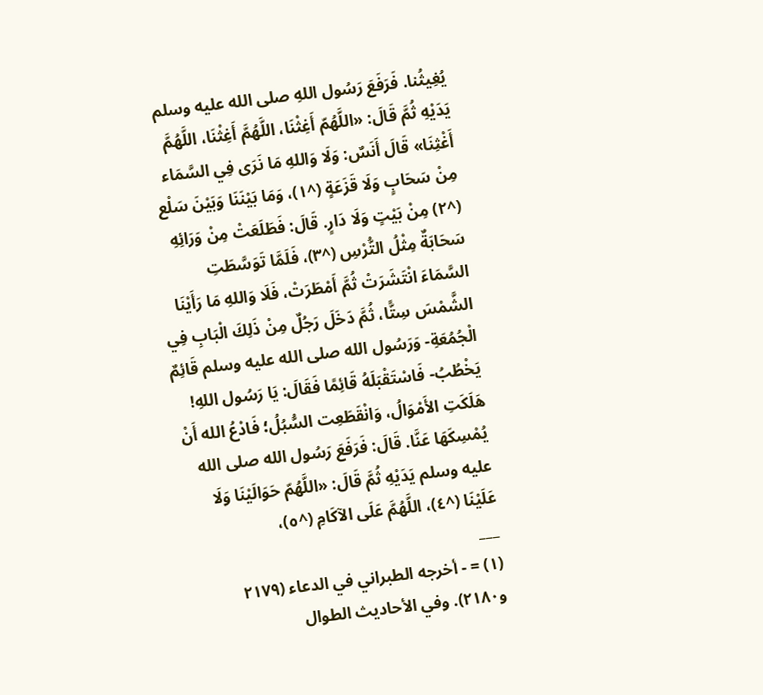يُغِيثُنا. فَرَفَعَ رَسُول اللهِ صلى الله عليه وسلم يَدَيْهِ ثُمَّ قَالَ: «اللَّهُمّ أَغِثْنَا، اللَّهُمَّ أَغِثْنَا، اللَّهُمَّ أَغْثِنَا» قَالَ أَنَسٌ: وَلَا وَاللهِ مَا نَرَى فِي السَّمَاء مِنْ سَحَابٍ وَلَا قَزَعَةٍ (^١)، وَمَا بَيْنَنَا وَبَيْنَ سَلْع (^٢) مِنْ بَيْتٍ وَلَا دَارٍ. قَالَ: فَطَلَعَتْ مِنْ وَرَائِهِ سَحَابَةٌ مِثْلُ التُّرْسِ (^٣)، فَلَمَّا تَوَسَّطَتِ السَّمَاءَ انْتَشَرَتْ ثُمَّ أَمْطَرَتْ، فَلَا وَاللهِ مَا رَأَيْنَا الشَّمْسَ سِتًّا، ثُمَّ دَخَلَ رَجُلٌ مِنْ ذَلِكَ الْبَابِ فِي الْجُمُعَةِ- وَرَسُول الله صلى الله عليه وسلم قَائِمٌ يَخْطُبُ- فَاسْتَقْبَلَهُ قَائِمًا فَقَالَ: يَا رَسُول اللهِ! هَلَكَتِ الأَمْوَالُ، وَانْقَطَعِت السُّبُلُ؛ فَادْعُ الله أَنْ يُمْسِكَهَا عَنَّا. قَالَ: فَرَفَعَ رَسُول الله صلى الله عليه وسلم يَدَيْهِ ثُمَّ قَالَ: «اللَّهُمّ حَوَالَيْنَا وَلَا عَلَيْنَا (^٤)، اللَّهُمَّ عَلَى الآكَامِ (^٥)،
___
(١) = - أخرجه الطبراني في الدعاء (٢١٧٩ و٢١٨٠). وفي الأحاديث الطوال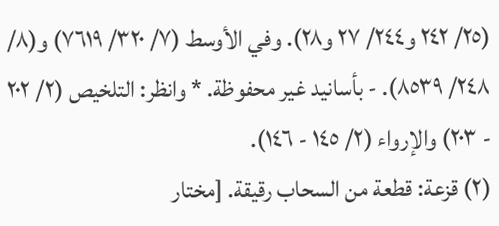(٢٥/ ٢٤٢ و٢٤٤/ ٢٧ و٢٨). وفي الأوسط (٧/ ٣٢٠/ ٧٦١٩) و(٨/ ٢٤٨/ ٨٥٣٩). - بأسانيد غير محفوظة. * وانظر: التلخيص (٢/ ٢٠٢ - ٢٠٣) والإرواء (٢/ ١٤٥ - ١٤٦).
(٢) قزعة: قطعة من السحاب رقيقة. [مختار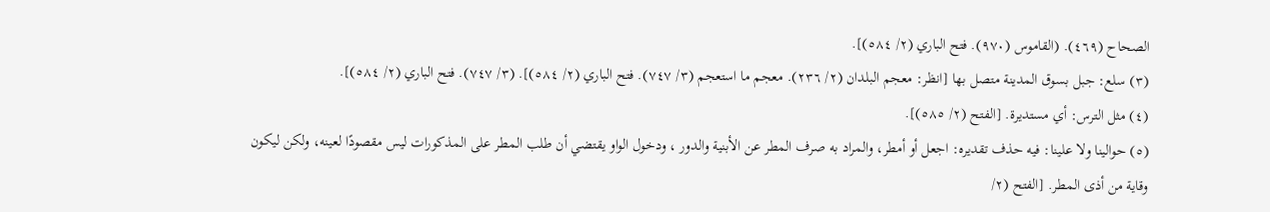الصحاح (٤٦٩). (القاموس (٩٧٠). فتح الباري (٢/ ٥٨٤)].
(٣) سلع: جبل بسوق المدينة متصل بها [انظر: معجم البلدان (٢/ ٢٣٦). معجم ما استعجم (٣/ ٧٤٧). فتح الباري (٢/ ٥٨٤)]. (٣/ ٧٤٧). فتح الباري (٢/ ٥٨٤)].
(٤) مثل الترس: أي مستديرة. [الفتح (٢/ ٥٨٥)].
(٥) حوالينا ولا علينا: فيه حذف تقديره: اجعل أو أمطر، والمراد به صرف المطر عن الأبنية والدور ، ودخول الواو يقتضي أن طلب المطر على المذكورات ليس مقصودًا لعينه، ولكن ليكون وقاية من أذى المطر. [الفتح (٢/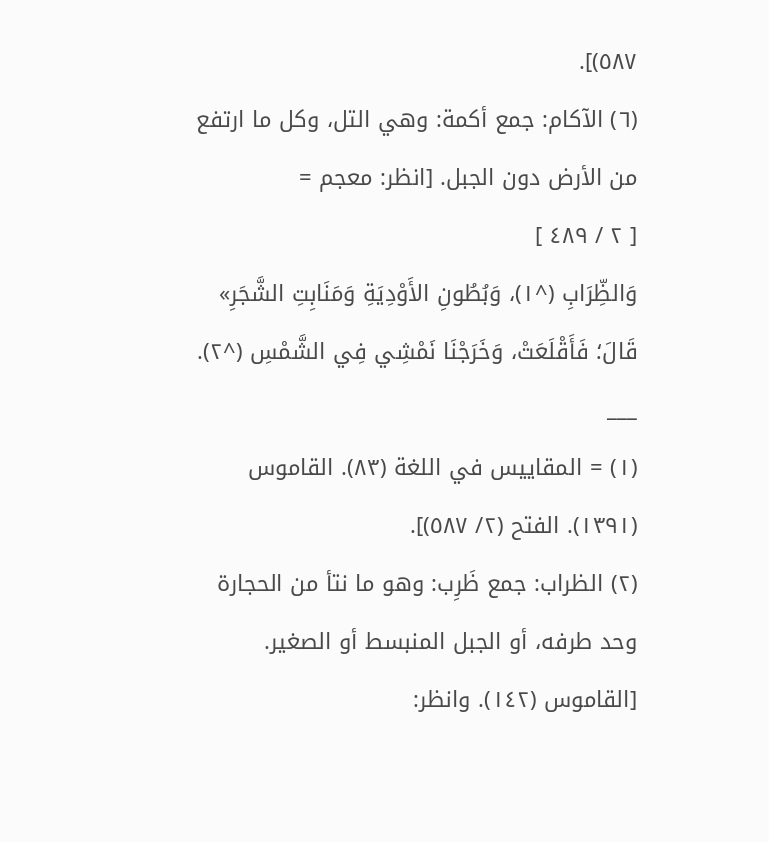٥٨٧)].
(٦) الآكام: جمع أكمة: وهي التل، وكل ما ارتفع من الأرض دون الجبل. [انظر: معجم =
[ ٢ / ٤٨٩ ]
وَالظِّرَابِ (^١)، وَبُطُونِ الأَوْدِيَةِ وَمَنَابِتِ الشَّجَرِ» قَالَ؛ فَأَقْلَعَتْ، وَخَرَجْنَا نَمْشِي فِي الشَّمْسِ (^٢).
___
(١) = المقاييس في اللغة (٨٣). القاموس (١٣٩١). الفتح (٢/ ٥٨٧)].
(٢) الظراب: جمع ظَرِب: وهو ما نتأ من الحجارة وحد طرفه، أو الجبل المنبسط أو الصغير. [القاموس (١٤٢). وانظر: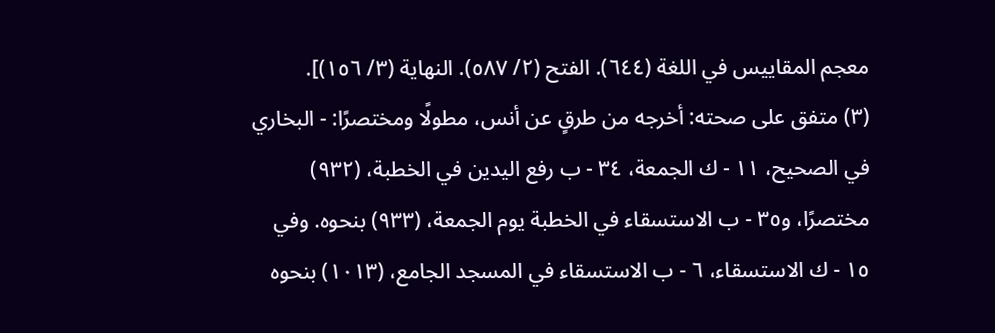معجم المقاييس في اللغة (٦٤٤). الفتح (٢/ ٥٨٧). النهاية (٣/ ١٥٦)].
(٣) متفق على صحته: أخرجه من طرقٍ عن أنس، مطولًا ومختصرًا: - البخاري في الصحيح، ١١ - ك الجمعة، ٣٤ - ب رفع اليدين في الخطبة، (٩٣٢) مختصرًا، و٣٥ - ب الاستسقاء في الخطبة يوم الجمعة، (٩٣٣) بنحوه. وفي ١٥ - ك الاستسقاء، ٦ - ب الاستسقاء في المسجد الجامع، (١٠١٣) بنحوه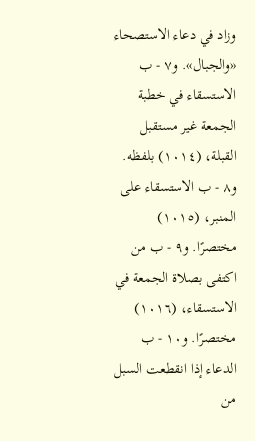وزاد في دعاء الاستصحاء «والجبال». و٧ - ب الاستسقاء في خطبة الجمعة غير مستقبل القبلة، (١٠١٤) بلفظه. و٨ - ب الاستسقاء على المنبر، (١٠١٥) مختصرًا. و٩ - ب من اكتفى بصلاة الجمعة في الاستسقاء، (١٠١٦) مختصرًا. و١٠ - ب الدعاء إذا انقطعت السبل من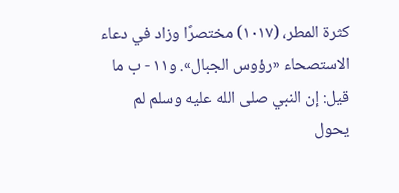كثرة المطر، (١٠١٧) مختصرًا وزاد في دعاء الاستصحاء «رؤوس الجبال». و١١ - ب ما قيل: إن النبي صلى الله عليه وسلم لم يحول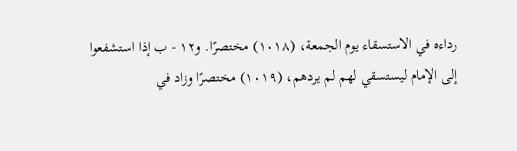رداءه في الاستسقاء يوم الجمعة، (١٠١٨) مختصرًا. و١٢ - ب إذا استشفعوا إلى الإمام ليستسقي لهم لم يردهم، (١٠١٩) مختصرًا وزاد في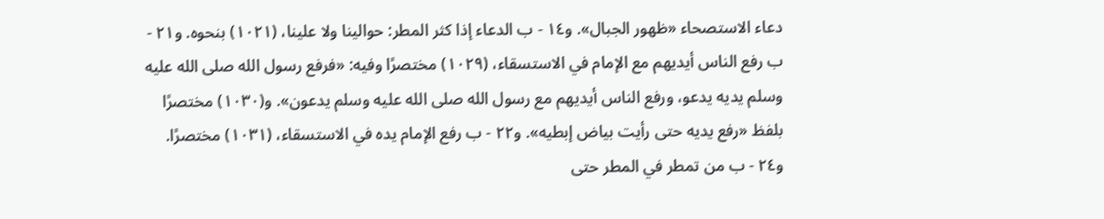دعاء الاستصحاء «ظهور الجبال». و١٤ - ب الدعاء إذا كثر المطر: حوالينا ولا علينا، (١٠٢١) بنحوه. و٢١ - ب رفع الناس أيديهم مع الإمام في الاستسقاء، (١٠٢٩) مختصرًا وفيه: «فرفع رسول الله صلى الله عليه وسلم يديه يدعو، ورفع الناس أيديهم مع رسول الله صلى الله عليه وسلم يدعون». و(١٠٣٠) مختصرًا بلفظ «رفع يديه حتى رأيت بياض إبطيه». و٢٢ - ب رفع الإمام يده في الاستسقاء، (١٠٣١) مختصرًا. و٢٤ - ب من تمطر في المطر حتى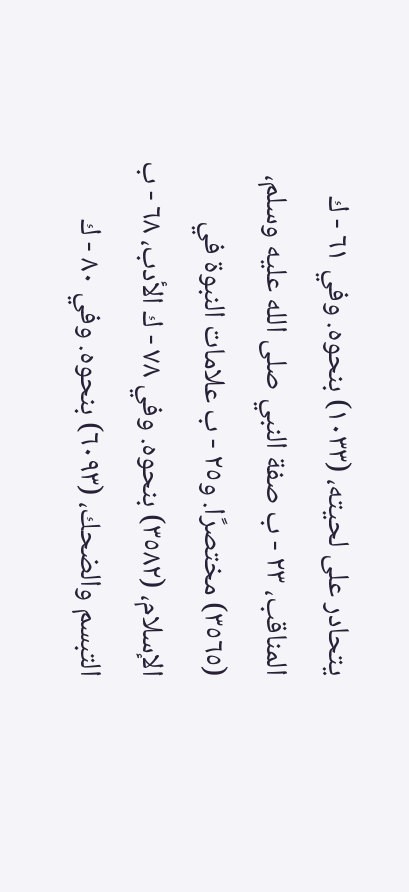يتحادر على لحيته، (١٠٣٣) بنحوه. وفي ٦١ - ك المناقب، ٢٣ - ب صفة النبي صلى الله عليه وسلم، (٣٥٦٥) مختصرًا. و٢٥ - ب علامات النبوة في الإسلام، (٣٥٨٢) بنحوه. وفي ٧٨ - ك الأدب، ٦٨ - ب التبسم والضحك، (٦٠٩٣) بنحوه. وفي ٨٠ - ك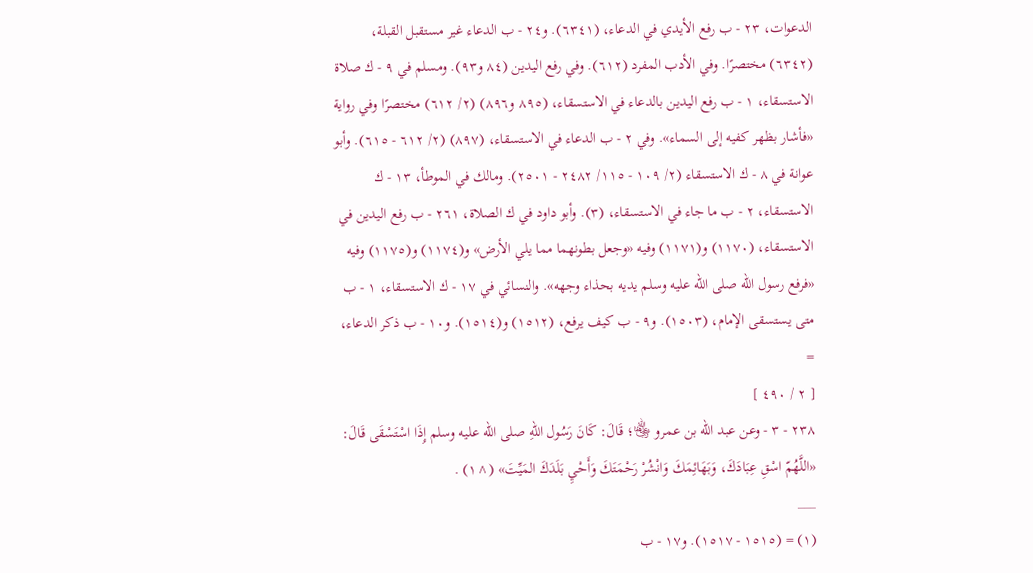الدعوات، ٢٣ - ب رفع الأيدي في الدعاء، (٦٣٤١). و٢٤ - ب الدعاء غير مستقبل القبلة، (٦٣٤٢) مختصرًا. وفي الأدب المفرد (٦١٢). وفي رفع اليدين (٨٤ و٩٣). ومسلم في ٩ - ك صلاة الاستسقاء، ١ - ب رفع اليدين بالدعاء في الاستسقاء، (٨٩٥ و٨٩٦) (٢/ ٦١٢) مختصرًا وفي رواية «فأشار بظهر كفيه إلى السماء». وفي ٢ - ب الدعاء في الاستسقاء، (٨٩٧) (٢/ ٦١٢ - ٦١٥). وأبو عوانة في ٨ - ك الاستسقاء (٢/ ١٠٩ - ١١٥/ ٢٤٨٢ - ٢٥٠١). ومالك في الموطأ، ١٣ - ك الاستسقاء، ٢ - ب ما جاء في الاستسقاء، (٣). وأبو داود في ك الصلاة، ٢٦١ - ب رفع اليدين في الاستسقاء، (١١٧٠) و(١١٧١) وفيه «وجعل بطونهما مما يلي الأرض» و(١١٧٤) و(١١٧٥) وفيه «فرفع رسول الله صلى الله عليه وسلم يديه بحذاء وجهه». والنسائي في ١٧ - ك الاستسقاء، ١ - ب متى يستسقى الإمام، (١٥٠٣). و٩ - ب كيف يرفع، (١٥١٢) و(١٥١٤). و١٠ - ب ذكر الدعاء، =
[ ٢ / ٤٩٠ ]
٢٣٨ - ٣ - وعن عبد الله بن عمرو ﵄؛ قَالَ: كَانَ رَسُول اللهِ صلى الله عليه وسلم إِذَا اسْتَسْقَى قَالَ: «اللَّهُمّ اسْقِ عِبَادَكَ، وَبَهَائِمَكَ وَانْشُرْ رَحْمَتَكَ وَأَحْيِ بَلَدَكَ المَيِّتَ» (^١) .
___
(١) = (١٥١٥ - ١٥١٧). و١٧ - ب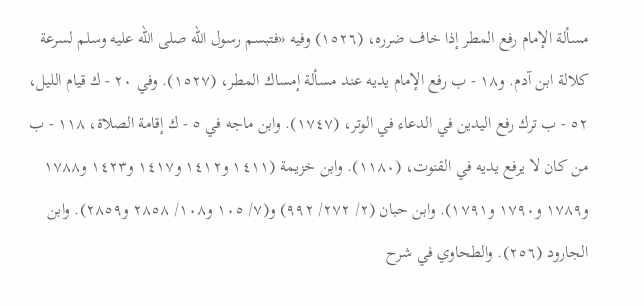مسألة الإمام رفع المطر إذا خاف ضرره، (١٥٢٦) وفيه «فتبسم رسول الله صلى الله عليه وسلم لسرعة كلالة ابن آدم. و١٨ - ب رفع الإمام يديه عند مسألة إمساك المطر، (١٥٢٧). وفي ٢٠ - ك قيام الليل، ٥٢ - ب ترك رفع اليدين في الدعاء في الوتر، (١٧٤٧). وابن ماجه في ٥ - ك إقامة الصلاة، ١١٨ - ب من كان لا يرفع يديه في القنوت، (١١٨٠). وابن خزيمة (١٤١١ و١٤١٢ و١٤١٧ و١٤٢٣ و١٧٨٨ و١٧٨٩ و١٧٩٠ و١٧٩١). وابن حبان (٢/ ٢٧٢/ ٩٩٢) و(٧/ ١٠٥ و١٠٨/ ٢٨٥٨ و٢٨٥٩). وابن الجارود (٢٥٦). والطحاوي في شرح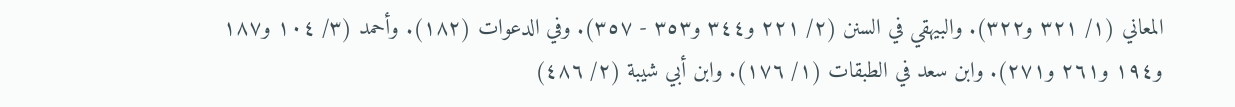المعاني (١/ ٣٢١ و٣٢٢). والبيهقي في السنن (٢/ ٢٢١ و٣٤٤ و٣٥٣ - ٣٥٧). وفي الدعوات (١٨٢). وأحمد (٣/ ١٠٤ و١٨٧ و١٩٤ و٢٦١ و٢٧١). وابن سعد في الطبقات (١/ ١٧٦). وابن أبي شيبة (٢/ ٤٨٦)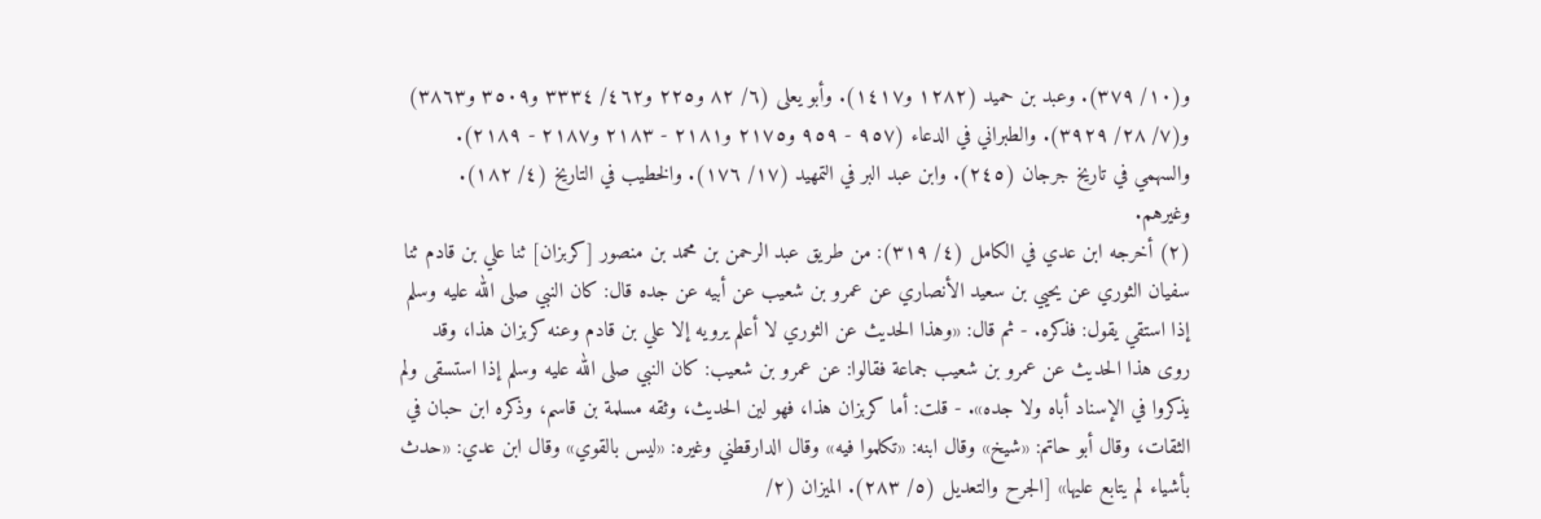و(١٠/ ٣٧٩). وعبد بن حميد (١٢٨٢ و١٤١٧). وأبو يعلى (٦/ ٨٢ و٢٢٥ و٤٦٢/ ٣٣٣٤ و٣٥٠٩ و٣٨٦٣) و(٧/ ٢٨/ ٣٩٢٩). والطبراني في الدعاء (٩٥٧ - ٩٥٩ و٢١٧٥ و٢١٨١ - ٢١٨٣ و٢١٨٧ - ٢١٨٩). والسهمي في تاريخ جرجان (٢٤٥). وابن عبد البر في التمهيد (١٧/ ١٧٦). والخطيب في التاريخ (٤/ ١٨٢). وغيرهم.
(٢) أخرجه ابن عدي في الكامل (٤/ ٣١٩): من طريق عبد الرحمن بن محمد بن منصور [كربزان] ثنا علي بن قادم ثنا سفيان الثوري عن يحيي بن سعيد الأنصاري عن عمرو بن شعيب عن أبيه عن جده قال: كان النبي صلى الله عليه وسلم إذا استقي يقول: فذكره. - ثم قال: «وهذا الحديث عن الثوري لا أعلم يرويه إلا علي بن قادم وعنه كربزان هذا، وقد روى هذا الحديث عن عمرو بن شعيب جماعة فقالوا: عن عمرو بن شعيب: كان النبي صلى الله عليه وسلم إذا استسقى ولم يذكروا في الإسناد أباه ولا جده». - قلت: أما كربزان هذا، فهو لين الحديث، وثقه مسلمة بن قاسم، وذكره ابن حبان في الثقات، وقال أبو حاتم: «شيخ» وقال ابنه: «تكلموا فيه» وقال الدارقطني وغيره: «ليس بالقوي» وقال ابن عدي: «حدث بأشياء لم يتابع عليها» [الجرح والتعديل (٥/ ٢٨٣). الميزان (٢/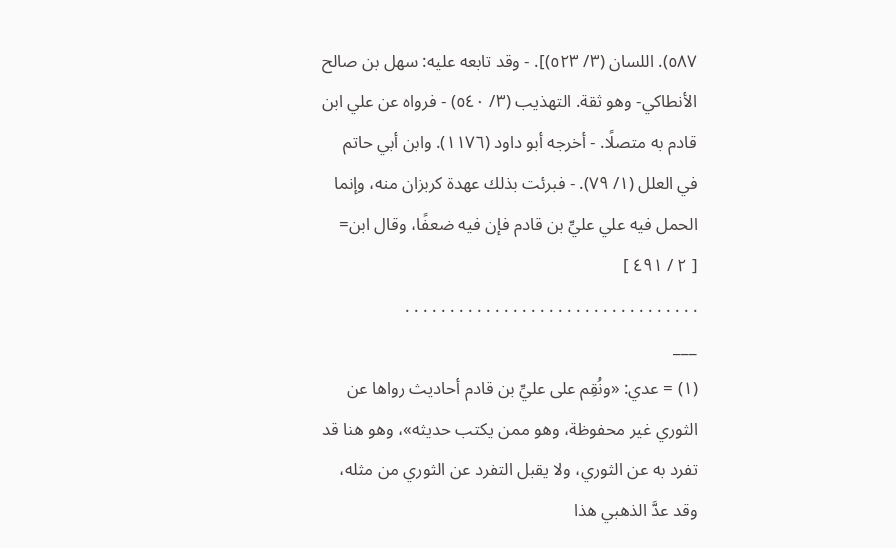٥٨٧). اللسان (٣/ ٥٢٣)]. - وقد تابعه عليه: سهل بن صالح الأنطاكي- وهو ثقة. التهذيب (٣/ ٥٤٠) - فرواه عن علي ابن قادم به متصلًا. - أخرجه أبو داود (١١٧٦). وابن أبي حاتم في العلل (١/ ٧٩). - فبرئت بذلك عهدة كربزان منه، وإنما الحمل فيه علي عليِّ بن قادم فإن فيه ضعفًا، وقال ابن=
[ ٢ / ٤٩١ ]
. . . . . . . . . . . . . . . . . . . . . . . . . . . . . . . . .
___
(١) = عدي: «ونُقِم على عليِّ بن قادم أحاديث رواها عن الثوري غير محفوظة، وهو ممن يكتب حديثه»، وهو هنا قد تفرد به عن الثوري، ولا يقبل التفرد عن الثوري من مثله، وقد عدَّ الذهبي هذا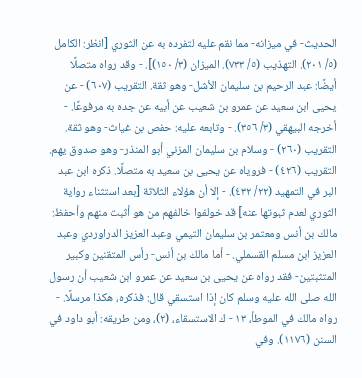الحديث- في ميزانه- مما نقم عليه لتفرده به عن الثوري [انظر: الكامل (٥/ ٢٠١). التهذيب (٥/ ٧٣٣). الميزان (٣/ ١٥٠)]. - وقد رواه متصلًا أيضًا: عبد الرحيم بن سليمان الأشل- وهو ثقة. التقريب (٦٠٧) - عن يحيى ابن سعيد عن عمرو بن شعيب عن أبيه عن جده به مرفوعًا. - أخرجه البيهقي (٣/ ٣٥٦). - وتابعه عليه: حفص بن غياث- وهو ثقة. التقريب (٢٦٠) - وسلام بن سليمان المزني أبو المنذر- وهو صدوق يهم. التقريب (٤٢٦) - فروياه عن يحيى بن سعيد به متصلًا. ذكره ابن عبد البر في التمهيد (٢٢/ ٤٣٢). - إلا أن هؤلاء الثلاثة [بعد استثناء رواية الثوري لعدم ثبوتها عنه] قد خولفوا خالفهم من هو أثبت منهم وأحفظ: مالك بن أنس ومعتمر بن سليمان التيمي وعبد العزيز الدراوردي وعبد العزيز ابن مسلم القسملي. - أما مالك بن أنس- رأس المتقنين وكبير المتثبتين- فقد رواه عن يحيى بن سعيد عن عمرو ابن شعيب أن رسول الله صلى الله عليه وسلم كان إذا استسقي قال: فذكره، هكذا مرسلًا. - رواه مالك في الموطأ، ١٣ - ك الاستسقاء، (٢)، ومن طريقه: أبو داود في السنن (١١٧٦). وفي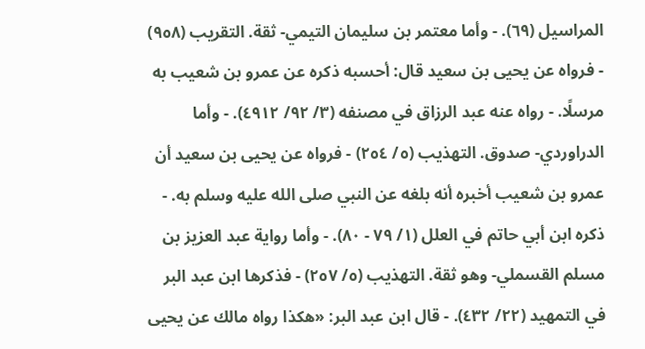المراسيل (٦٩). - وأما معتمر بن سليمان التيمي- ثقة. التقريب (٩٥٨) - فرواه عن يحيى بن سعيد قال: أحسبه ذكره عن عمرو بن شعيب به مرسلًا. - رواه عنه عبد الرزاق في مصنفه (٣/ ٩٢/ ٤٩١٢). - وأما الدراوردي- صدوق. التهذيب (٥/ ٢٥٤) - فرواه عن يحيى بن سعيد أن عمرو بن شعيب أخبره أنه بلغه عن النبي صلى الله عليه وسلم به. - ذكره ابن أبي حاتم في العلل (١/ ٧٩ - ٨٠). - وأما رواية عبد العزيز بن مسلم القسملي- وهو ثقة. التهذيب (٥/ ٢٥٧) - فذكرها ابن عبد البر في التمهيد (٢٢/ ٤٣٢). - قال ابن عبد البر: «هكذا رواه مالك عن يحيى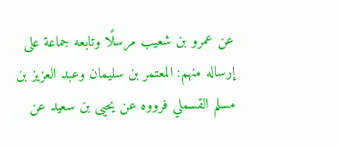عن عمرو بن شعيب مرسلًا وتابعه جماعة على إرساله منهم: المعتمر بن سليمان وعبد العزيز بن مسلم القسملي فرووه عن يحيى بن سعيد عن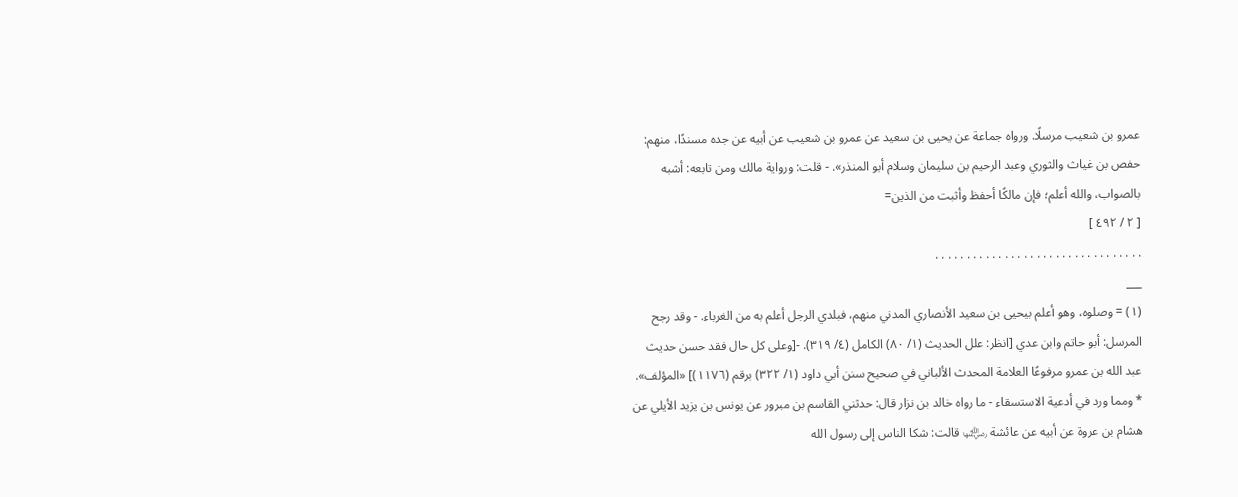عمرو بن شعيب مرسلًا. ورواه جماعة عن يحيى بن سعيد عن عمرو بن شعيب عن أبيه عن جده مسندًا، منهم: حفص بن غياث والثوري وعبد الرحيم بن سليمان وسلام أبو المنذر». - قلت: ورواية مالك ومن تابعه: أشبه بالصواب، والله أعلم؛ فإن مالكًا أحفظ وأثبت من الذين=
[ ٢ / ٤٩٢ ]
. . . . . . . . . . . . . . . . . . . . . . . . . . . . . . . . .
___
(١) = وصلوه، وهو أعلم بيحيى بن سعيد الأنصاري المدني منهم، فبلدي الرجل أعلم به من الغرباء. - وقد رجح المرسل: أبو حاتم وابن عدي [انظر: علل الحديث (١/ ٨٠) الكامل (٤/ ٣١٩). -[وعلى كل حال فقد حسن حديث عبد الله بن عمرو مرفوعًا العلامة المحدث الألباني في صحيح سنن أبي داود (١/ ٣٢٢) برقم (١١٧٦)] «المؤلف». * ومما ورد في أدعية الاستسقاء - ما رواه خالد بن نزار قال: حدثني القاسم بن مبرور عن يونس بن يزيد الأيلي عن هشام بن عروة عن أبيه عن عائشة ﵂ قالت: شكا الناس إلى رسول الله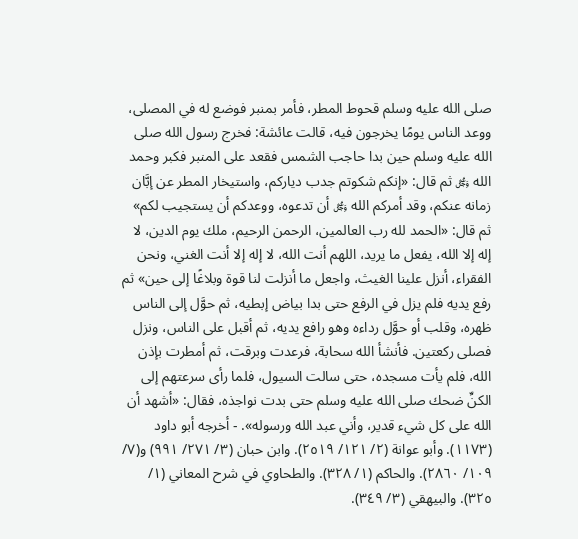صلى الله عليه وسلم قحوط المطر، فأمر بمنبر فوضع له في المصلى، ووعد الناس يومًا يخرجون فيه، قالت عائشة: فخرج رسول الله صلى الله عليه وسلم حين بدا حاجب الشمس فقعد على المنبر فكبر وحمد الله ﷿ ثم قال: «إنكم شكوتم جدب دياركم، واستيخار المطر عن إبَّان زمانه عنكم، وقد أمركم الله ﷿ أن تدعوه، ووعدكم أن يستجيب لكم» ثم قال: «الحمد لله رب العالمين، الرحمن الرحيم، ملك يوم الدين، لا إله إلا الله، يفعل ما يريد، اللهم أنت الله، لا إله إلا أنت الغني، ونحن الفقراء، أنزل علينا الغيث، واجعل ما أنزلت لنا قوة وبلاغًا إلى حين» ثم رفع يديه فلم يزل في الرفع حتى بدا بياض إبطيه، ثم حوَّل إلى الناس ظهره، وقلب أو حوَّل رداءه وهو رافع يديه، ثم أقبل على الناس، ونزل فصلى ركعتين. فأنشأ الله سحابة، فرعدت وبرقت، ثم أمطرت بإذن الله، فلم يأت مسجده، حتى سالت السيول، فلما رأى سرعتهم إلى الكنِّ ضحك صلى الله عليه وسلم حتى بدت نواجذه، فقال: «أشهد أن الله على كل شيء قدير، وأني عبد الله ورسوله». - أخرجه أبو داود (١١٧٣). وأبو عوانة (٢/ ١٢١/ ٢٥١٩). وابن حبان (٣/ ٢٧١/ ٩٩١) و(٧/ ١٠٩/ ٢٨٦٠). والحاكم (١/ ٣٢٨). والطحاوي في شرح المعاني (١/ ٣٢٥). والبيهقي (٣/ ٣٤٩).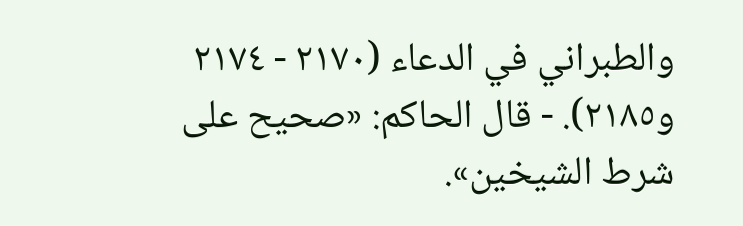والطبراني في الدعاء (٢١٧٠ - ٢١٧٤ و٢١٨٥). - قال الحاكم: «صحيح على شرط الشيخين».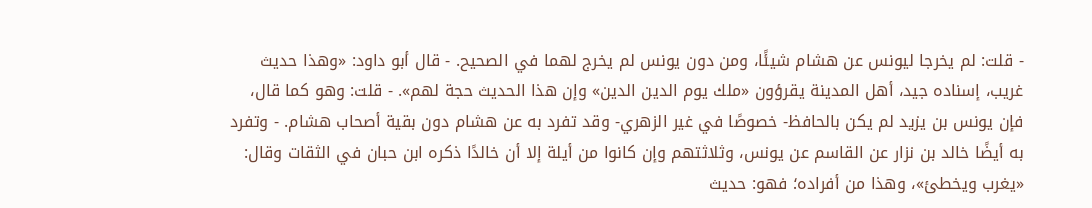- قلت: لم يخرجا ليونس عن هشام شيئًا، ومن دون يونس لم يخرج لهما في الصحيح. - قال أبو داود: «وهذا حديث غريب، إسناده جيد، أهل المدينة يقرؤون «ملك يوم الدين الدين» وإن هذا الحديث حجة لهم». - قلت: وهو كما قال، فإن يونس بن يزيد لم يكن بالحافظ- خصوصًا في غير الزهري- وقد تفرد به عن هشام دون بقية أصحاب هشام. - وتفرد به أيضًا خالد بن نزار عن القاسم عن يونس، وثلاثتهم وإن كانوا من أيلة إلا أن خالدًا ذكره ابن حبان في الثقات وقال: «يغرب ويخطئ»، وهذا من أفراده؛ فهو: حديث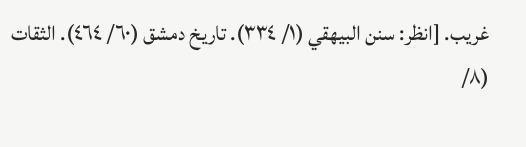غريب. [انظر: سنن البيهقي (١/ ٣٣٤). تاريخ دمشق (٦٠/ ٤٦٤). الثقات (٨/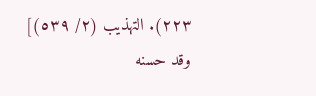٢٢٣). التهذيب (٢/ ٥٣٩)] وقد حسنه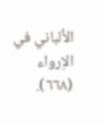الألباني في الاِرواء (٦٦٨).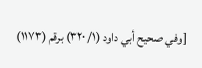[وفي صحيح أبي داود (١/ ٣٢٠) برقم (١١٧٣)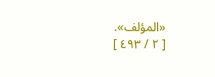«المؤلف».
[ ٢ / ٤٩٣ ]